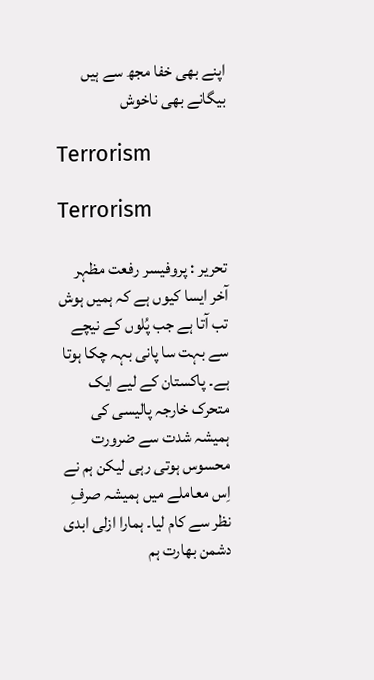اپنے بھی خفا مجھ سے ہیں بیگانے بھی ناخوش

Terrorism

Terrorism

تحریر : پروفیسر رفعت مظہر
آخر ایسا کیوں ہے کہ ہمیں ہوش تب آتا ہے جب پُلوں کے نیچے سے بہت سا پانی بہہ چکا ہوتا ہے۔ پاکستان کے لیے ایک متحرک خارجہ پالیسی کی ہمیشہ شدت سے ضرورت محسوس ہوتی رہی لیکن ہم نے اِس معاملے میں ہمیشہ صرفِ نظر سے کام لیا۔ ہمارا ازلی ابدی دشمن بھارت ہم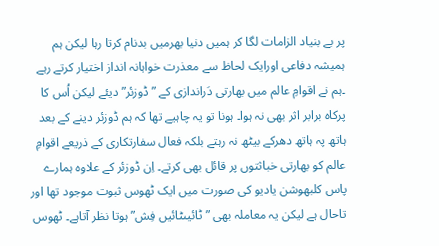پر بے بنیاد الزامات لگا کر ہمیں دنیا بھرمیں بدنام کرتا رہا لیکن ہم ہمیشہ دفاعی اورایک لحاظ سے معذرت خواہانہ انداز اختیار کرتے رہے ۔ہم نے اقوامِ عالم میں بھارتی دَراندازی کے ” ڈوزئر” دیئے لیکن اُس کا پرکاہ برابر اثر بھی نہ ہوا۔ ہونا تو یہ چاہیے تھا کہ ہم ڈوزئر دینے کے بعد ہاتھ پہ ہاتھ دھرکے بیٹھ نہ رہتے بلکہ فعال سفارتکاری کے ذریعے اقوامِ عالم کو بھارتی خباثتوں پر قائل بھی کرتے۔ اِن ڈوزئر کے علاوہ ہمارے پاس کلبھوشن یادیو کی صورت میں ایک ٹھوس ثبوت موجود تھا اور تاحال ہے لیکن یہ معاملہ بھی ”ٹائیںٹائیں فِش” ہوتا نظر آتاہے۔ ٹھوس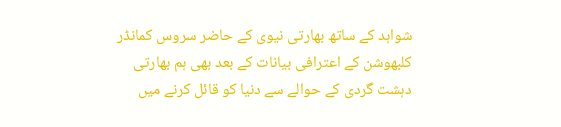شواہد کے ساتھ بھارتی نیوی کے حاضر سروس کمانڈر کلبھوشن کے اعترافی بیانات کے بعد بھی ہم بھارتی دہشت گردی کے حوالے سے دنیا کو قائل کرنے میں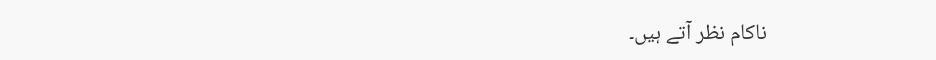ناکام نظر آتے ہیں۔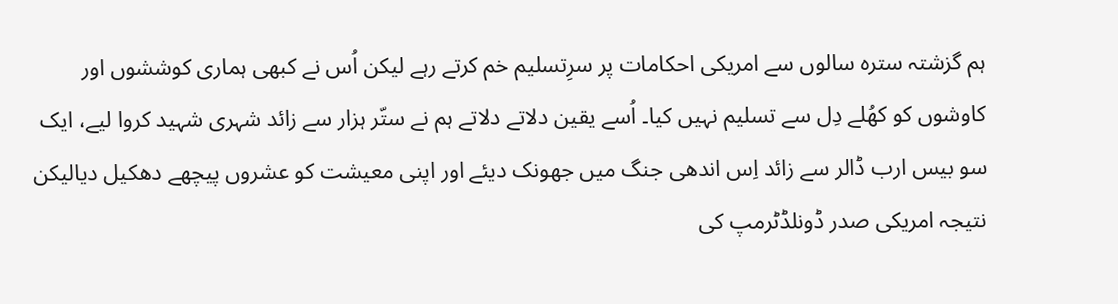ہم گزشتہ سترہ سالوں سے امریکی احکامات پر سرِتسلیم خم کرتے رہے لیکن اُس نے کبھی ہماری کوششوں اور کاوشوں کو کھُلے دِل سے تسلیم نہیں کیا۔ اُسے یقین دلاتے دلاتے ہم نے ستّر ہزار سے زائد شہری شہید کروا لیے، ایک سو بیس ارب ڈالر سے زائد اِس اندھی جنگ میں جھونک دیئے اور اپنی معیشت کو عشروں پیچھے دھکیل دیالیکن نتیجہ امریکی صدر ڈونلڈٹرمپ کی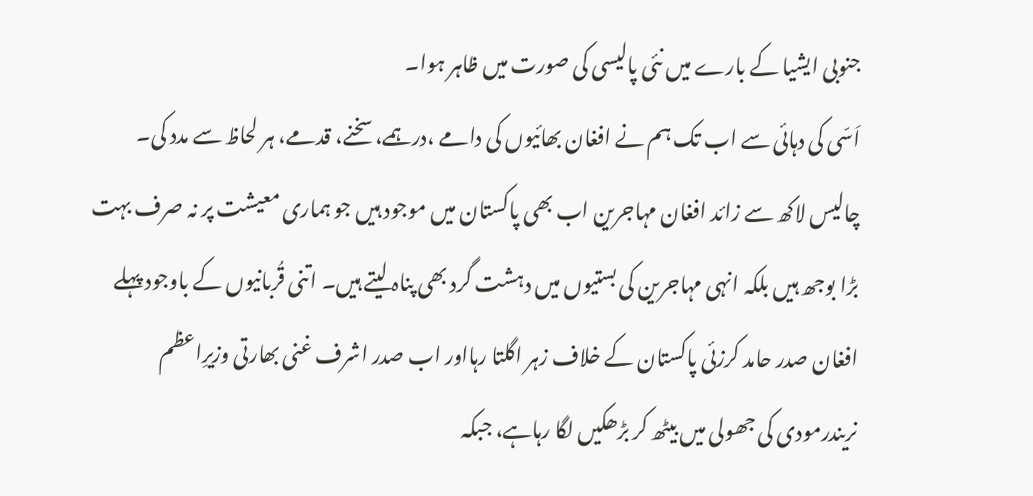جنوبی ایشیا کے بارے میں نئی پالیسی کی صورت میں ظاہر ہوا۔
اَسّی کی دہائی سے اب تک ہم نے افغان بھائیوں کی دامے ،درہمے، سخنے، قدمے، ہر لحاظ سے مدد کی۔ چالیس لاکھ سے زائد افغان مہاجرین اب بھی پاکستان میں موجود ہیں جو ہماری معیشت پر نہ صرف بہت بڑا بوجھ ہیں بلکہ انہی مہاجرین کی بستیوں میں دہشت گرد بھی پناہ لیتے ہیں۔ اتنی قُربانیوں کے باوجود پہلے افغان صدر حامد کرزئی پاکستان کے خلاف زہر اگلتا رہااور اب صدر اشرف غنی بھارتی وزیرِاعظم نریندرمودی کی جھولی میں بیٹھ کر بڑھکیں لگا رہاہے، جبکہ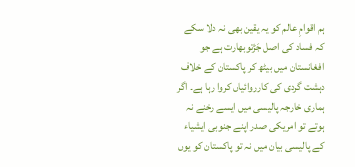ہم اقوامِ عالم کو یہ یقین بھی نہ دلا سکے کہ فساد کی اصل جَڑتوبھارت ہے جو افغانستان میں بیٹھ کر پاکستان کے خلاف دہشت گردی کی کارروائیاں کروا رہا ہے۔ اگر ہماری خارجہ پالیسی میں ایسے رخنے نہ ہوتے تو امریکی صدر اپنے جنوبی ایشیاء کے پالیسی بیان میں نہ تو پاکستان کو یوں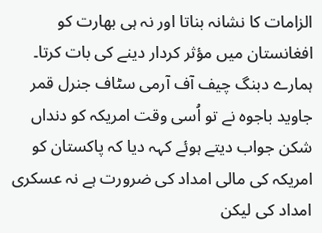الزامات کا نشانہ بناتا اور نہ ہی بھارت کو افغانستان میں مؤثر کردار دینے کی بات کرتا۔ ہمارے دبنگ چیف آف آرمی سٹاف جنرل قمر جاوید باجوہ نے تو اُسی وقت امریکہ کو دنداں شکن جواب دیتے ہوئے کہہ دیا کہ پاکستان کو امریکہ کی مالی امداد کی ضرورت ہے نہ عسکری امداد کی لیکن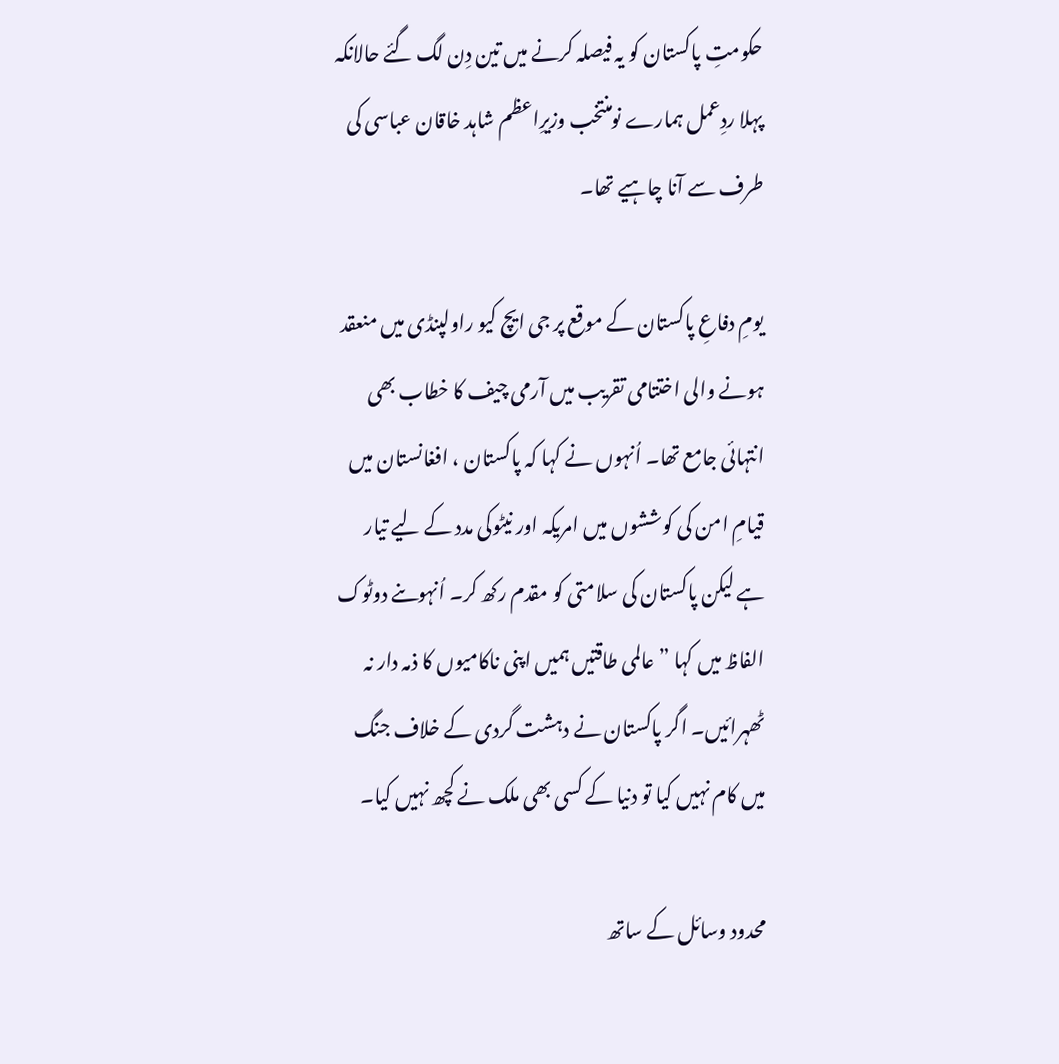حکومتِ پاکستان کو یہ فیصلہ کرنے میں تین دِن لگ گئے حالانکہ پہلا ردِعمل ہمارے نومنتخب وزیرِاعظم شاہد خاقان عباسی کی طرف سے آنا چاہیے تھا۔

یومِ دفاعِ پاکستان کے موقع پر جی ایچ کیو راولپنڈی میں منعقد ہونے والی اختتامی تقریب میں آرمی چیف کا خطاب بھی انتہائی جامع تھا۔ اُنہوں نے کہا کہ پاکستان ، افغانستان میں قیامِ امن کی کوششوں میں امریکہ اور نیٹوکی مدد کے لیے تیار ہے لیکن پاکستان کی سلامتی کو مقدم رکھ کر۔ اُنہوںنے دوٹوک الفاظ میں کہا ” عالمی طاقتیں ہمیں اپنی ناکامیوں کا ذمہ دار نہ ٹھہرائیں۔ اگر پاکستان نے دہشت گردی کے خلاف جنگ میں کام نہیں کیا تو دنیا کے کسی بھی ملک نے کچھ نہیں کیا۔

محدود وسائل کے ساتھ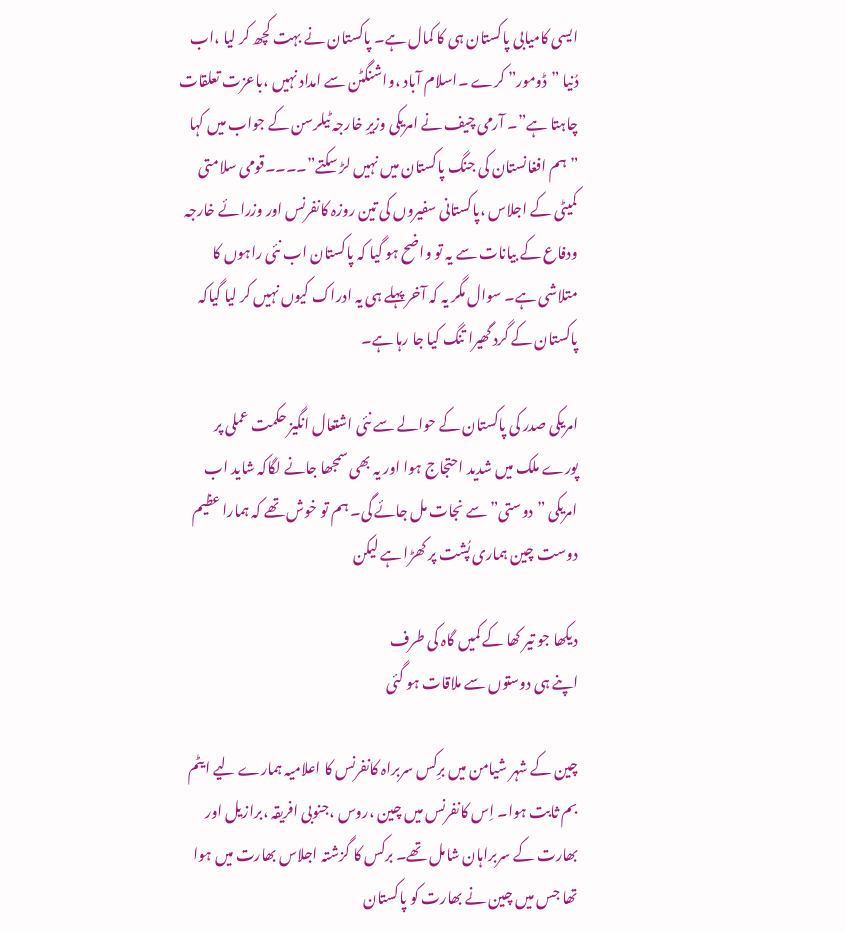ایسی کامیابی پاکستان ہی کا کمال ہے۔ پاکستان نے بہت کچھ کر لیا ،اب دُنیا ”ڈومور” کرے ۔اسلام آباد ،واشنگٹن سے امداد نہیں ،باعزت تعلقات چاہتا ہے”۔ آرمی چیف نے امریکی وزیرِ خارجہ ٹیلرسن کے جواب میں کہا ”ہم افغانستان کی جنگ پاکستان میں نہیں لڑ سکتے”۔۔۔۔قومی سلامتی کمیٹی کے اجلاس ،پاکستانی سفیروں کی تین روزہ کانفرنس اور وزرائے خارجہ ودفاع کے بیانات سے یہ تو واضح ہو گیا کہ پاکستان اب نئی راہوں کا متلاشی ہے۔ سوال مگر یہ کہ آخر پہلے ہی یہ ادراک کیوں نہیں کر لیا گیاکہ پاکستان کے گرد گھیرا تنگ کیا جا رہا ہے۔

امریکی صدر کی پاکستان کے حوالے سے نئی اشتعال انگیز حکمت عملی پر پورے ملک میں شدید احتجاج ہوا اور یہ بھی سمجھا جانے لگاکہ شاید اب امریکی ”دوستی” سے نجات مل جائے گی۔ ہم تو خوش تھے کہ ہمارا عظیم دوست چین ہماری پُشت پر کھڑا ہے لیکن

دیکھا جو تیر کھا کے کمیں گاہ کی طرف
اپنے ہی دوستوں سے ملاقات ہو گئی

چین کے شہر شیامن میں برِکس سربراہ کانفرنس کا اعلامیہ ہمارے لیے ایٹم بم ثابت ہوا۔ اِس کانفرنس میں چین ،روس ،جنوبی افریقہ ،برازیل اور بھارت کے سربراہان شامل تھے۔ برکس کا گزشتہ اجلاس بھارت میں ہوا تھا جس میں چین نے بھارت کو پاکستان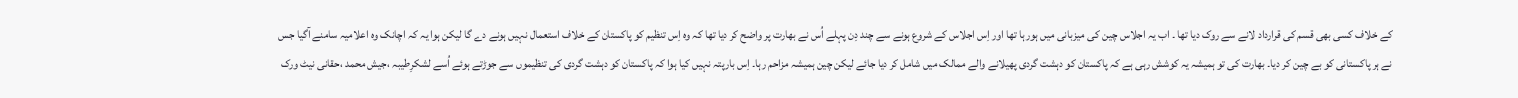کے خلاف کسی بھی قسم کی قرارداد لانے سے روک دیا تھا ۔ اب یہ اجلاس چین کی میزبانی میں ہورہا تھا اور اِس اجلاس کے شروع ہونے سے چند دِن پہلے اُس نے بھارت پر واضح کر دیا تھا کہ وہ اِس تنظیم کو پاکستان کے خلاف استعمال نہیں ہونے دے گا لیکن ہوا یہ کہ اچانک وہ اعلامیہ سامنے آگیا جس نے ہر پاکستانی کو بے چین کر دیا۔ بھارت کی تو ہمیشہ یہ کوشش رہی ہے کہ پاکستان کو دہشت گردی پھیلانے والے ممالک میں شامل کر دیا جائے لیکن چین ہمیشہ مزاحم رہا۔ اِس بارپتہ نہیں کیا ہوا کہ پاکستان کو دہشت گردی کی تنظیموں سے جوڑتے ہوئے اُسے لشکرِطیبہ ،جیش محمد ،حقانی نیٹ ورک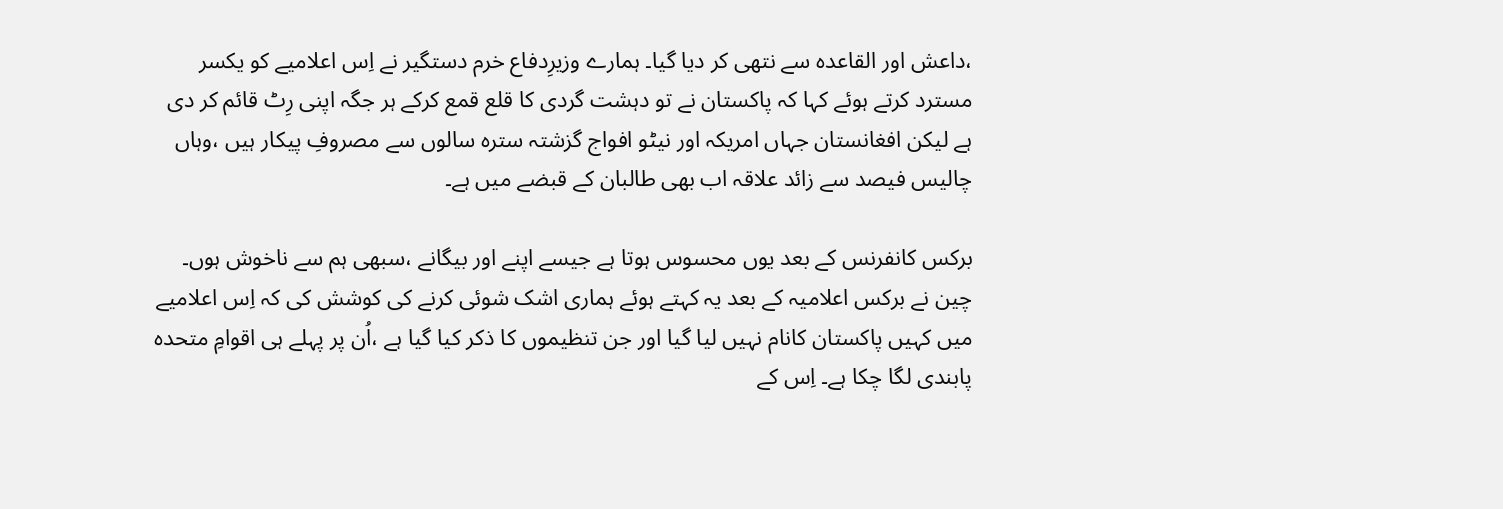،داعش اور القاعدہ سے نتھی کر دیا گیا۔ ہمارے وزیرِدفاع خرم دستگیر نے اِس اعلامیے کو یکسر مسترد کرتے ہوئے کہا کہ پاکستان نے تو دہشت گردی کا قلع قمع کرکے ہر جگہ اپنی رِٹ قائم کر دی ہے لیکن افغانستان جہاں امریکہ اور نیٹو افواج گزشتہ سترہ سالوں سے مصروفِ پیکار ہیں ،وہاں چالیس فیصد سے زائد علاقہ اب بھی طالبان کے قبضے میں ہے۔

برکس کانفرنس کے بعد یوں محسوس ہوتا ہے جیسے اپنے اور بیگانے ،سبھی ہم سے ناخوش ہوں۔ چین نے برکس اعلامیہ کے بعد یہ کہتے ہوئے ہماری اشک شوئی کرنے کی کوشش کی کہ اِس اعلامیے میں کہیں پاکستان کانام نہیں لیا گیا اور جن تنظیموں کا ذکر کیا گیا ہے ،اُن پر پہلے ہی اقوامِ متحدہ پابندی لگا چکا ہے۔ اِس کے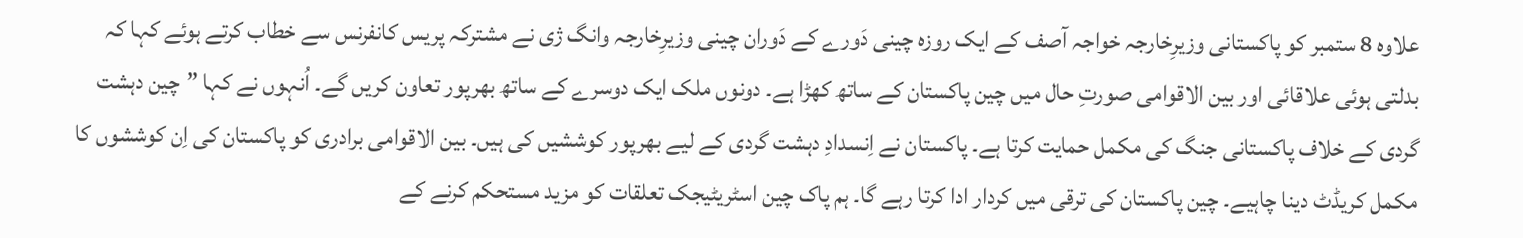علاوہ 8 ستمبر کو پاکستانی وزیرِخارجہ خواجہ آصف کے ایک روزہ چینی دَورے کے دَوران چینی وزیرِخارجہ وانگ ژی نے مشترکہ پریس کانفرنس سے خطاب کرتے ہوئے کہا کہ بدلتی ہوئی علاقائی اور بین الاقوامی صورتِ حال میں چین پاکستان کے ساتھ کھڑا ہے۔ دونوں ملک ایک دوسرے کے ساتھ بھرپور تعاون کریں گے۔ اُنہوں نے کہا ”چین دہشت گردی کے خلاف پاکستانی جنگ کی مکمل حمایت کرتا ہے۔ پاکستان نے اِنسدادِ دہشت گردی کے لیے بھرپور کوششیں کی ہیں۔ بین الاقوامی برادری کو پاکستان کی اِن کوششوں کا مکمل کریڈٹ دینا چاہیے۔ چین پاکستان کی ترقی میں کردار ادا کرتا رہے گا۔ ہم پاک چین اسٹریٹیجک تعلقات کو مزید مستحکم کرنے کے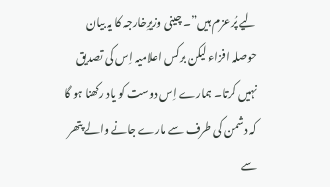لیے پُرعزم ہیں”۔ چینی وزیرِخارجہ کا یہ بیان حوصلہ افزاء لیکن برکس اعلامیہ اِس کی تصدیق نہیں کرتا۔ ہمارے اِس دوست کو یاد رکھنا ہو گا کہ دشمن کی طرف سے مارے جانے والے پتھر سے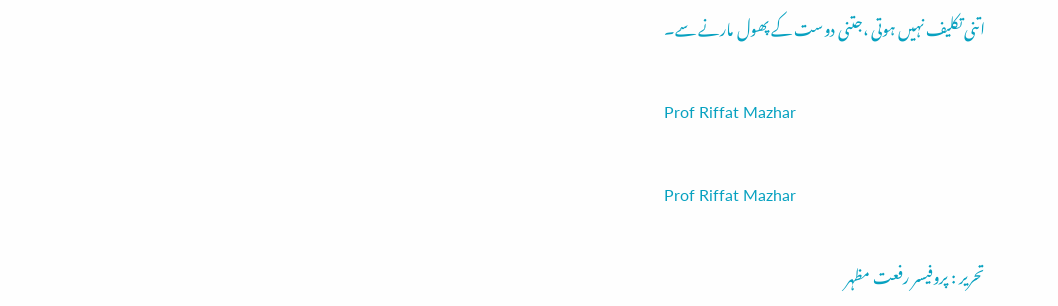اتنی تکلیف نہیں ہوتی ،جتنی دوست کے پھول مارنے سے۔

Prof Riffat Mazhar

Prof Riffat Mazhar

تحریر : پروفیسر رفعت مظہر